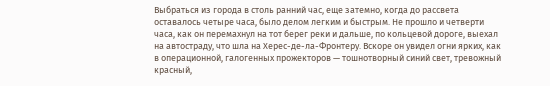Выбраться из города в столь ранний час, еще затемно, когда до рассвета оставалось четыре часа, было делом легким и быстрым. Не прошло и четверти часа, как он перемахнул на тот берег реки и дальше, по кольцевой дороге, выехал на автостраду, что шла на Херес-де-ла-Фронтеру. Вскоре он увидел огни ярких, как в операционной, галогенных прожекторов — тошнотворный синий свет, тревожный красный,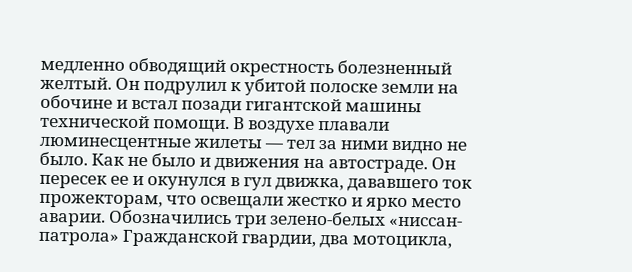медленно обводящий окрестность болезненный желтый. Он подрулил к убитой полоске земли на обочине и встал позади гигантской машины технической помощи. В воздухе плавали люминесцентные жилеты — тел за ними видно не было. Как не было и движения на автостраде. Он пересек ее и окунулся в гул движка, дававшего ток прожекторам, что освещали жестко и ярко место аварии. Обозначились три зелено-белых «ниссан-патрола» Гражданской гвардии, два мотоцикла,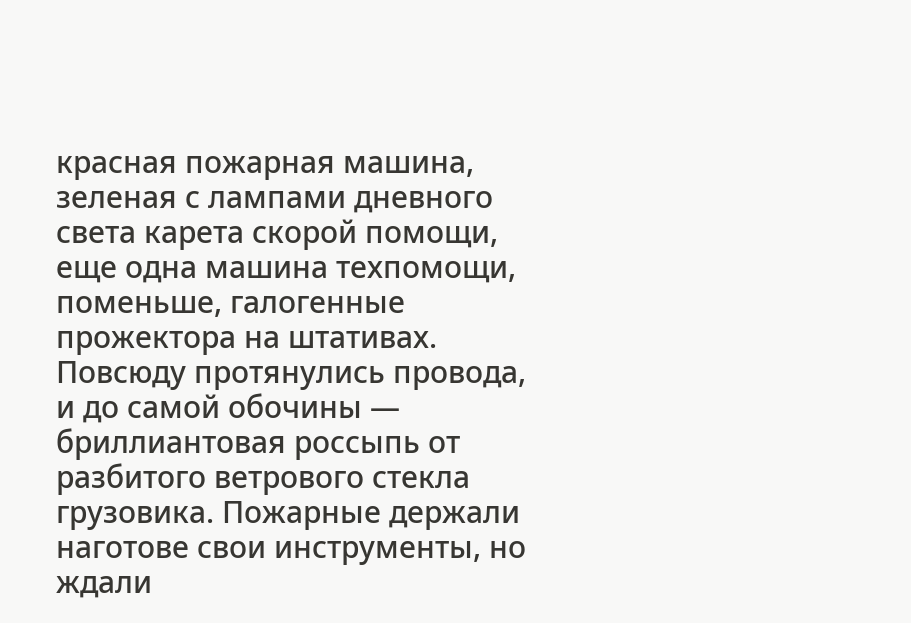красная пожарная машина, зеленая с лампами дневного света карета скорой помощи, еще одна машина техпомощи, поменьше, галогенные прожектора на штативах. Повсюду протянулись провода, и до самой обочины — бриллиантовая россыпь от разбитого ветрового стекла грузовика. Пожарные держали наготове свои инструменты, но ждали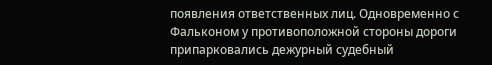появления ответственных лиц. Одновременно с Фальконом у противоположной стороны дороги припарковались дежурный судебный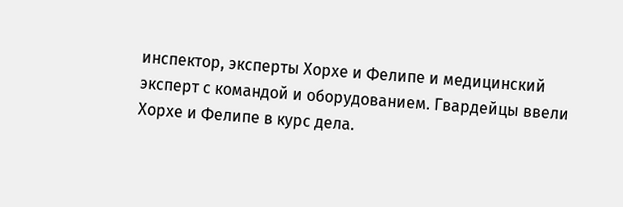инспектор, эксперты Хорхе и Фелипе и медицинский эксперт с командой и оборудованием. Гвардейцы ввели Хорхе и Фелипе в курс дела.